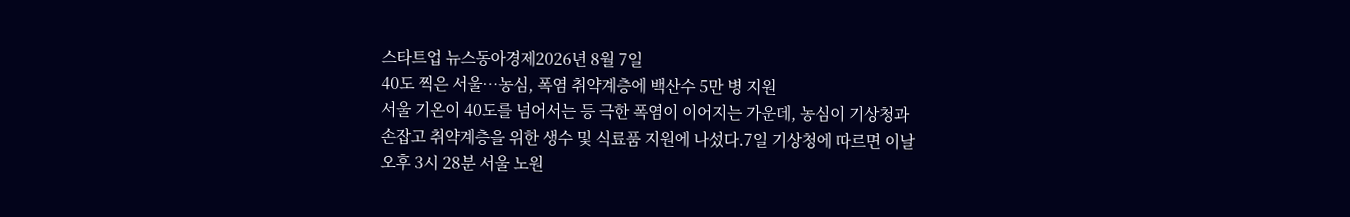스타트업 뉴스동아경제2026년 8월 7일
40도 찍은 서울…농심, 폭염 취약계층에 백산수 5만 병 지원
서울 기온이 40도를 넘어서는 등 극한 폭염이 이어지는 가운데, 농심이 기상청과 손잡고 취약계층을 위한 생수 및 식료품 지원에 나섰다.7일 기상청에 따르면 이날 오후 3시 28분 서울 노원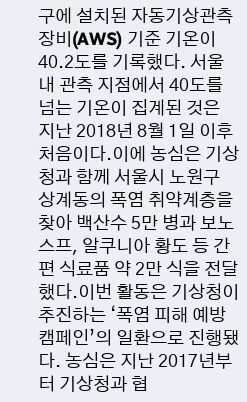구에 설치된 자동기상관측장비(AWS) 기준 기온이 40.2도를 기록했다. 서울 내 관측 지점에서 40도를 넘는 기온이 집계된 것은 지난 2018년 8월 1일 이후 처음이다.이에 농심은 기상청과 함께 서울시 노원구 상계동의 폭염 취약계층을 찾아 백산수 5만 병과 보노스프, 알쿠니아 황도 등 간편 식료품 약 2만 식을 전달했다.이번 활동은 기상청이 추진하는 ‘폭염 피해 예방 캠페인’의 일환으로 진행됐다. 농심은 지난 2017년부터 기상청과 협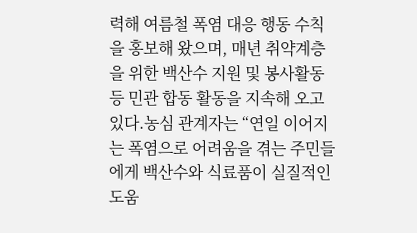력해 여름철 폭염 대응 행동 수칙을 홍보해 왔으며, 매년 취약계층을 위한 백산수 지원 및 봉사활동 등 민관 합동 활동을 지속해 오고 있다.농심 관계자는 “연일 이어지는 폭염으로 어려움을 겪는 주민들에게 백산수와 식료품이 실질적인 도움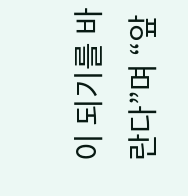이 되기를 바란다”며 “앞